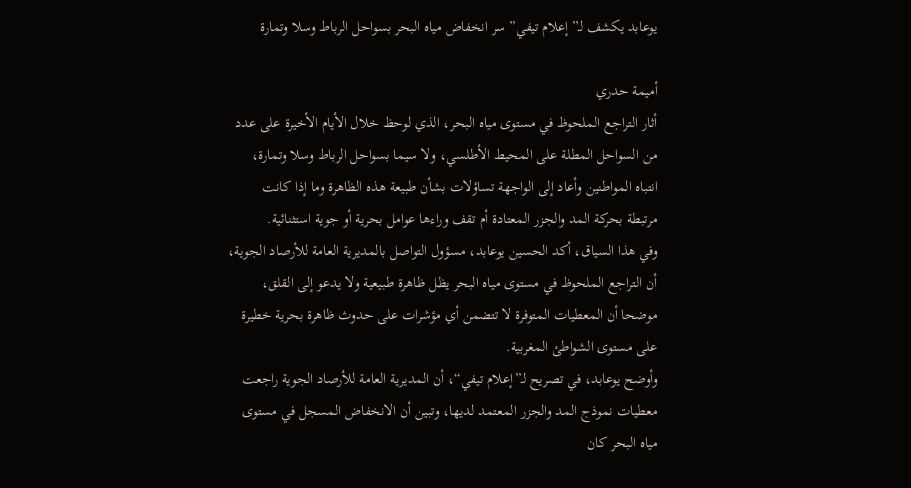يوعابد يكشف لـ” إعلام تيفي” سر انخفاض مياه البحر بسواحل الرباط وسلا وتمارة

أميمة حدري
أثار التراجع الملحوظ في مستوى مياه البحر، الذي لوحظ خلال الأيام الأخيرة على عدد من السواحل المطلة على المحيط الأطلسي، ولا سيما بسواحل الرباط وسلا وتمارة، انتباه المواطنين وأعاد إلى الواجهة تساؤلات بشأن طبيعة هذه الظاهرة وما إذا كانت مرتبطة بحركة المد والجزر المعتادة أم تقف وراءها عوامل بحرية أو جوية استثنائية.
وفي هذا السياق، أكد الحسين يوعابد، مسؤول التواصل بالمديرية العامة للأرصاد الجوية، أن التراجع الملحوظ في مستوى مياه البحر يظل ظاهرة طبيعية ولا يدعو إلى القلق، موضحا أن المعطيات المتوفرة لا تتضمن أي مؤشرات على حدوث ظاهرة بحرية خطيرة على مستوى الشواطئ المغربية.
وأوضح يوعابد، في تصريح لـ”إعلام تيفي“، أن المديرية العامة للأرصاد الجوية راجعت معطيات نموذج المد والجزر المعتمد لديها، وتبين أن الانخفاض المسجل في مستوى مياه البحر كان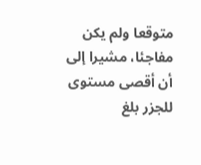متوقعا ولم يكن مفاجئا، مشيرا إلى أن أقصى مستوى للجزر بلغ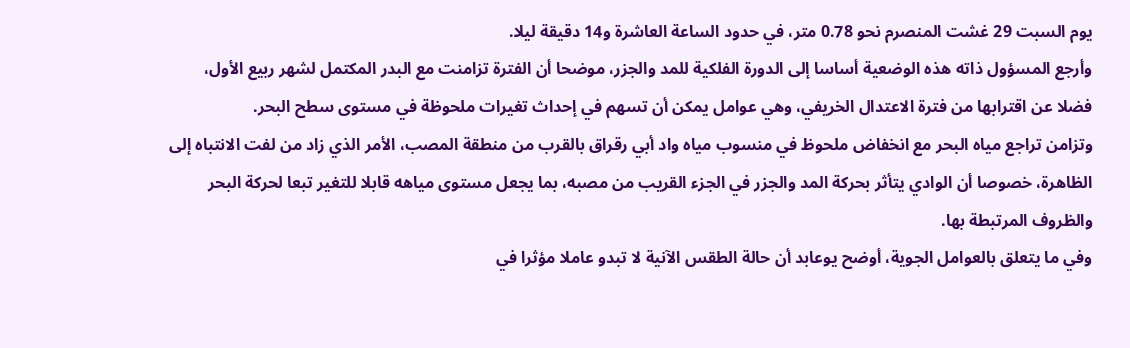يوم السبت 29 غشت المنصرم نحو 0.78 متر، في حدود الساعة العاشرة و14 دقيقة ليلا.
وأرجع المسؤول ذاته هذه الوضعية أساسا إلى الدورة الفلكية للمد والجزر، موضحا أن الفترة تزامنت مع البدر المكتمل لشهر ربيع الأول، فضلا عن اقترابها من فترة الاعتدال الخريفي، وهي عوامل يمكن أن تسهم في إحداث تغيرات ملحوظة في مستوى سطح البحر.
وتزامن تراجع مياه البحر مع انخفاض ملحوظ في منسوب مياه واد أبي رقراق بالقرب من منطقة المصب، الأمر الذي زاد من لفت الانتباه إلى الظاهرة، خصوصا أن الوادي يتأثر بحركة المد والجزر في الجزء القريب من مصبه، بما يجعل مستوى مياهه قابلا للتغير تبعا لحركة البحر والظروف المرتبطة بها.
وفي ما يتعلق بالعوامل الجوية، أوضح يوعابد أن حالة الطقس الآنية لا تبدو عاملا مؤثرا في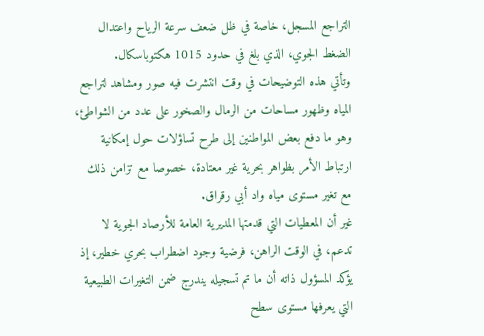التراجع المسجل، خاصة في ظل ضعف سرعة الرياح واعتدال الضغط الجوي، الذي بلغ في حدود 1015 هكتوباسكال.
وتأتي هذه التوضيحات في وقت انتشرت فيه صور ومشاهد لتراجع المياه وظهور مساحات من الرمال والصخور على عدد من الشواطئ، وهو ما دفع بعض المواطنين إلى طرح تساؤلات حول إمكانية ارتباط الأمر بظواهر بحرية غير معتادة، خصوصا مع تزامن ذلك مع تغير مستوى مياه واد أبي رقراق.
غير أن المعطيات التي قدمتها المديرية العامة للأرصاد الجوية لا تدعم، في الوقت الراهن، فرضية وجود اضطراب بحري خطير، إذ يؤكد المسؤول ذاته أن ما تم تسجيله يندرج ضمن التغيرات الطبيعية التي يعرفها مستوى سطح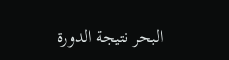البحر نتيجة الدورة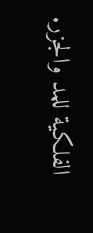الفلكية للمد والجزر.